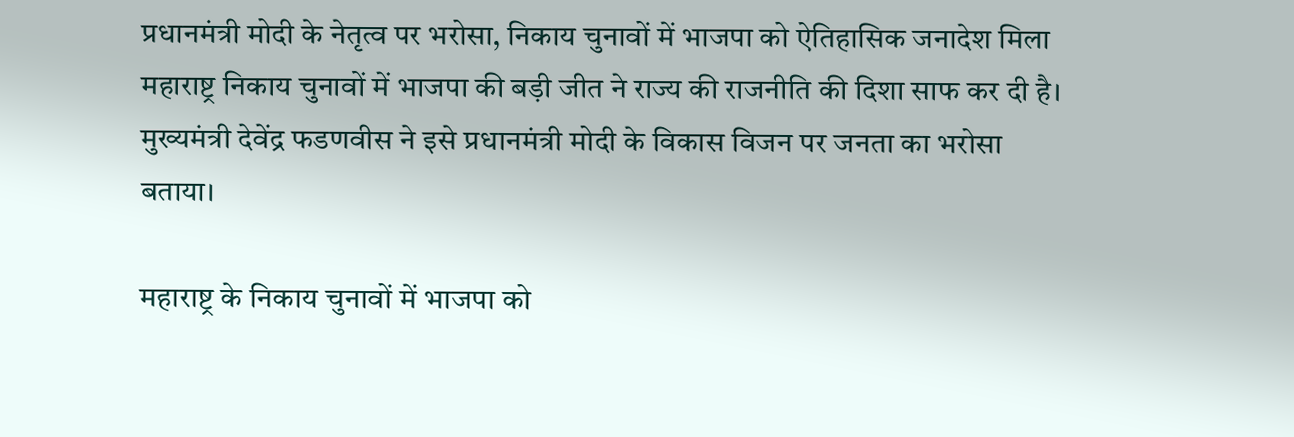प्रधानमंत्री मोदी के नेतृत्व पर भरोसा, निकाय चुनावों में भाजपा को ऐतिहासिक जनादेश मिला
महाराष्ट्र निकाय चुनावों में भाजपा की बड़ी जीत ने राज्य की राजनीति की दिशा साफ कर दी है। मुख्यमंत्री देवेंद्र फडणवीस ने इसे प्रधानमंत्री मोदी के विकास विजन पर जनता का भरोसा बताया।

महाराष्ट्र के निकाय चुनावों में भाजपा को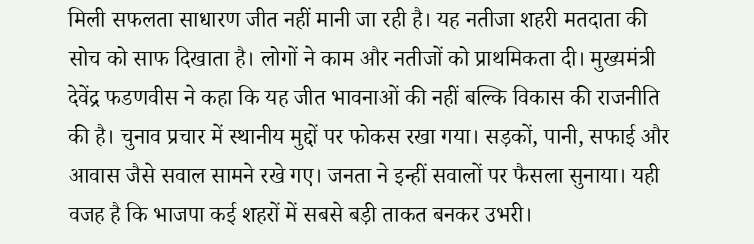मिली सफलता साधारण जीत नहीं मानी जा रही है। यह नतीजा शहरी मतदाता की सोच को साफ दिखाता है। लोगों ने काम और नतीजों को प्राथमिकता दी। मुख्यमंत्री देवेंद्र फडणवीस ने कहा कि यह जीत भावनाओं की नहीं बल्कि विकास की राजनीति की है। चुनाव प्रचार में स्थानीय मुद्दों पर फोकस रखा गया। सड़कों, पानी, सफाई और आवास जैसे सवाल सामने रखे गए। जनता ने इन्हीं सवालों पर फैसला सुनाया। यही वजह है कि भाजपा कई शहरों में सबसे बड़ी ताकत बनकर उभरी।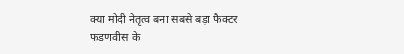क्या मोदी नेतृत्व बना सबसे बड़ा फैक्टर
फडणवीस के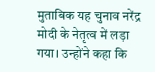मुताबिक यह चुनाव नरेंद्र मोदी के नेतृत्व में लड़ा गया। उन्होंने कहा कि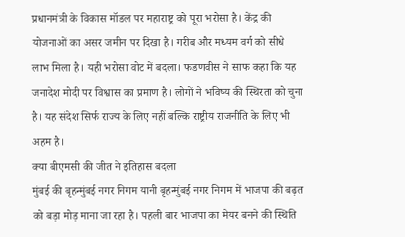प्रधानमंत्री के विकास मॉडल पर महाराष्ट्र को पूरा भरोसा है। केंद्र की योजनाओं का असर जमीन पर दिखा है। गरीब और मध्यम वर्ग को सीधे लाभ मिला है। यही भरोसा वोट में बदला। फडणवीस ने साफ कहा कि यह जनादेश मोदी पर विश्वास का प्रमाण है। लोगों ने भविष्य की स्थिरता को चुना है। यह संदेश सिर्फ राज्य के लिए नहीं बल्कि राष्ट्रीय राजनीति के लिए भी अहम है।
क्या बीएमसी की जीत ने इतिहास बदला
मुंबई की बृहन्मुंबई नगर निगम यानी बृहन्मुंबई नगर निगम में भाजपा की बढ़त को बड़ा मोड़ माना जा रहा है। पहली बार भाजपा का मेयर बनने की स्थिति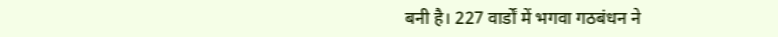बनी है। 227 वार्डों में भगवा गठबंधन ने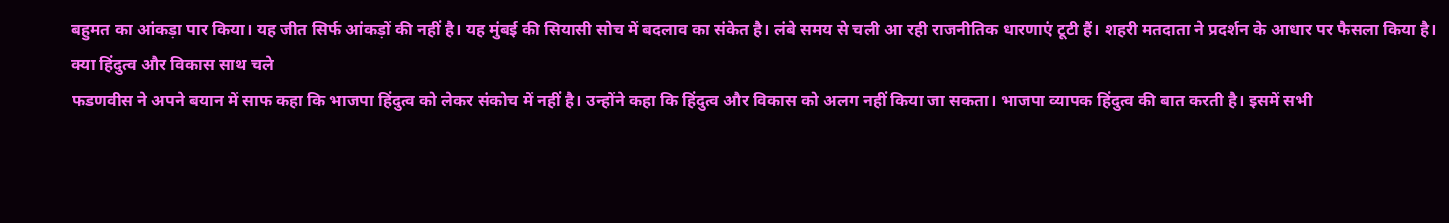बहुमत का आंकड़ा पार किया। यह जीत सिर्फ आंकड़ों की नहीं है। यह मुंबई की सियासी सोच में बदलाव का संकेत है। लंबे समय से चली आ रही राजनीतिक धारणाएं टूटी हैं। शहरी मतदाता ने प्रदर्शन के आधार पर फैसला किया है।
क्या हिंदुत्व और विकास साथ चले
फडणवीस ने अपने बयान में साफ कहा कि भाजपा हिंदुत्व को लेकर संकोच में नहीं है। उन्होंने कहा कि हिंदुत्व और विकास को अलग नहीं किया जा सकता। भाजपा व्यापक हिंदुत्व की बात करती है। इसमें सभी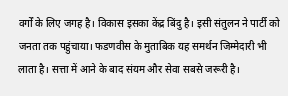वर्गों के लिए जगह है। विकास इसका केंद्र बिंदु है। इसी संतुलन ने पार्टी को जनता तक पहुंचाया। फडणवीस के मुताबिक यह समर्थन जिम्मेदारी भी लाता है। सत्ता में आने के बाद संयम और सेवा सबसे जरूरी है।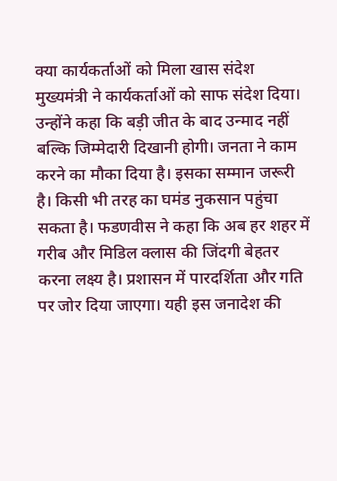क्या कार्यकर्ताओं को मिला खास संदेश
मुख्यमंत्री ने कार्यकर्ताओं को साफ संदेश दिया। उन्होंने कहा कि बड़ी जीत के बाद उन्माद नहीं बल्कि जिम्मेदारी दिखानी होगी। जनता ने काम करने का मौका दिया है। इसका सम्मान जरूरी है। किसी भी तरह का घमंड नुकसान पहुंचा सकता है। फडणवीस ने कहा कि अब हर शहर में गरीब और मिडिल क्लास की जिंदगी बेहतर करना लक्ष्य है। प्रशासन में पारदर्शिता और गति पर जोर दिया जाएगा। यही इस जनादेश की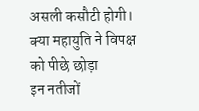असली कसौटी होगी।
क्या महायुति ने विपक्ष को पीछे छोड़ा
इन नतीजों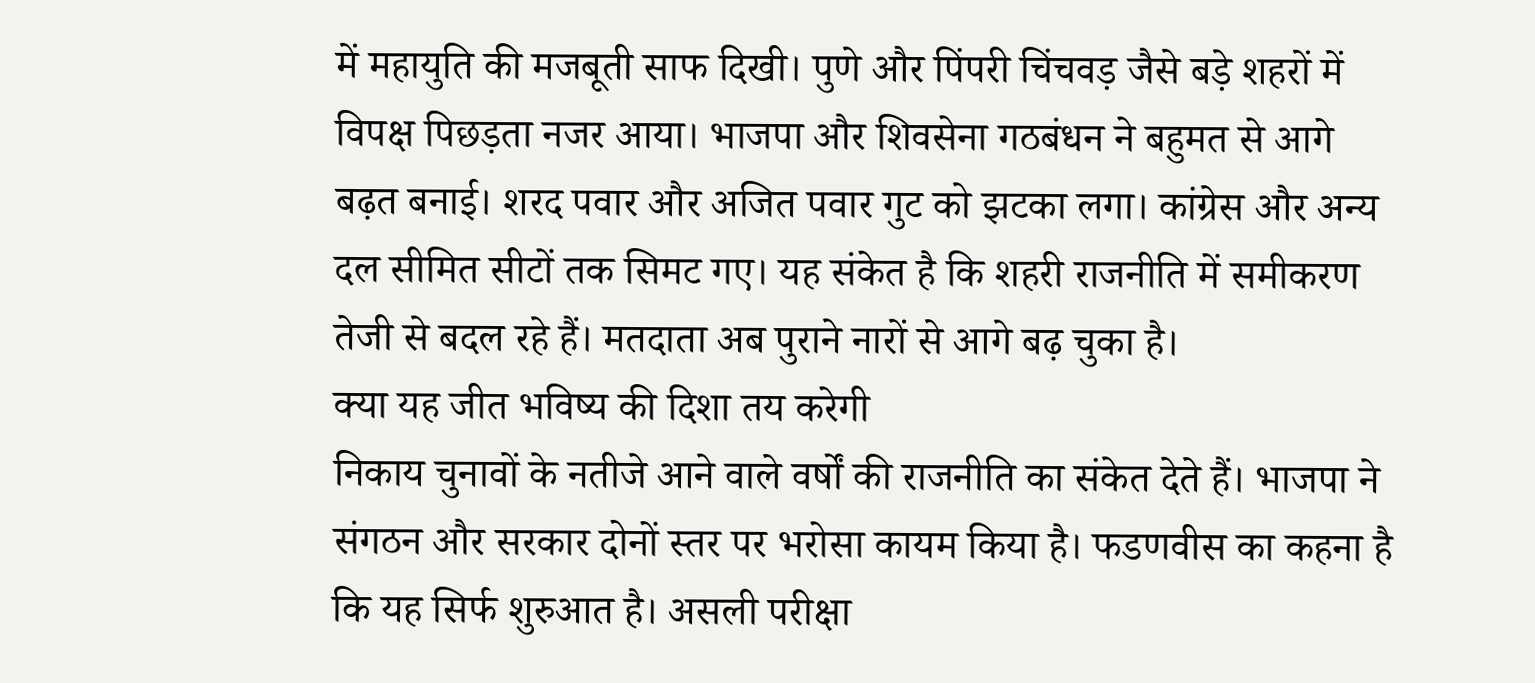में महायुति की मजबूती साफ दिखी। पुणे और पिंपरी चिंचवड़ जैसे बड़े शहरों में विपक्ष पिछड़ता नजर आया। भाजपा और शिवसेना गठबंधन ने बहुमत से आगे बढ़त बनाई। शरद पवार और अजित पवार गुट को झटका लगा। कांग्रेस और अन्य दल सीमित सीटों तक सिमट गए। यह संकेत है कि शहरी राजनीति में समीकरण तेजी से बदल रहे हैं। मतदाता अब पुराने नारों से आगे बढ़ चुका है।
क्या यह जीत भविष्य की दिशा तय करेगी
निकाय चुनावों के नतीजे आने वाले वर्षों की राजनीति का संकेत देते हैं। भाजपा ने संगठन और सरकार दोनों स्तर पर भरोसा कायम किया है। फडणवीस का कहना है कि यह सिर्फ शुरुआत है। असली परीक्षा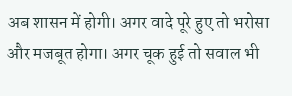अब शासन में होगी। अगर वादे पूरे हुए तो भरोसा और मजबूत होगा। अगर चूक हुई तो सवाल भी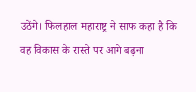उठेंगे। फिलहाल महाराष्ट्र ने साफ कहा है कि वह विकास के रास्ते पर आगे बढ़ना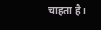चाहता है।